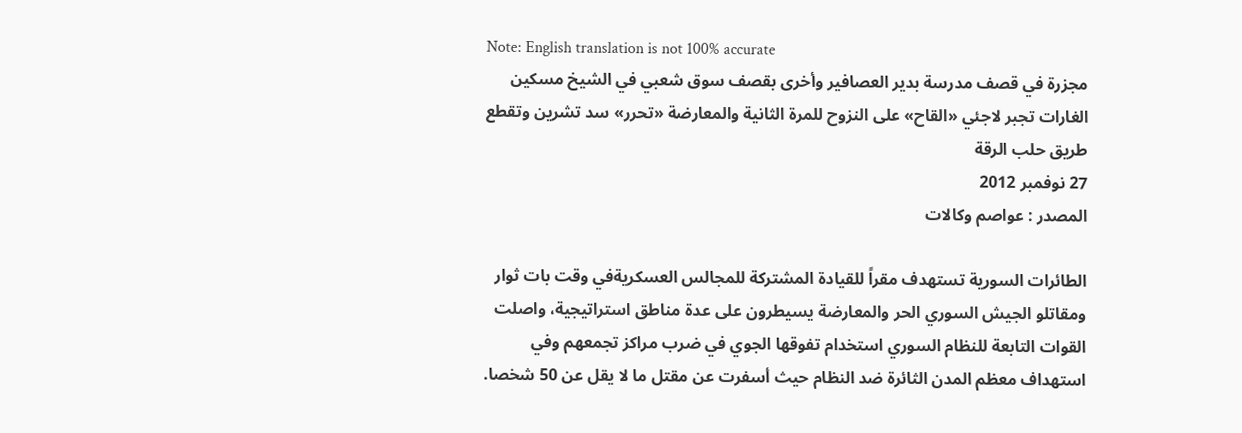Note: English translation is not 100% accurate
مجزرة في قصف مدرسة بدير العصافير وأخرى بقصف سوق شعبي في الشيخ مسكين
الغارات تجبر لاجئي «القاح» على النزوح للمرة الثانية والمعارضة «تحرر» سد تشرين وتقطع طريق حلب الرقة
27 نوفمبر 2012
المصدر : عواصم وكالات

الطائرات السورية تستهدف مقراً للقيادة المشتركة للمجالس العسكريةفي وقت بات ثوار ومقاتلو الجيش السوري الحر والمعارضة يسيطرون على عدة مناطق استراتيجية، واصلت القوات التابعة للنظام السوري استخدام تفوقها الجوي في ضرب مراكز تجمعهم وفي استهداف معظم المدن الثائرة ضد النظام حيث أسفرت عن مقتل ما لا يقل عن 50 شخصا.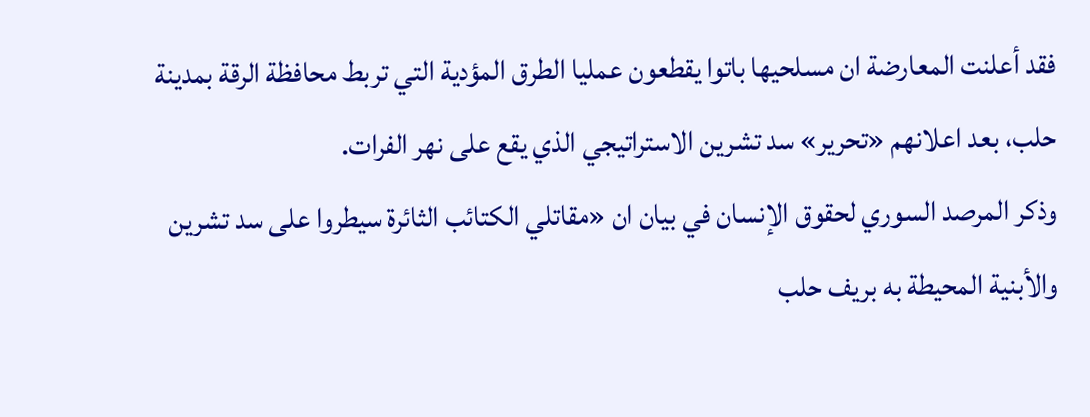فقد أعلنت المعارضة ان مسلحيها باتوا يقطعون عمليا الطرق المؤدية التي تربط محافظة الرقة بمدينة حلب، بعد اعلانهم «تحرير» سد تشرين الاستراتيجي الذي يقع على نهر الفرات.
وذكر المرصد السوري لحقوق الإنسان في بيان ان «مقاتلي الكتائب الثائرة سيطروا على سد تشرين والأبنية المحيطة به بريف حلب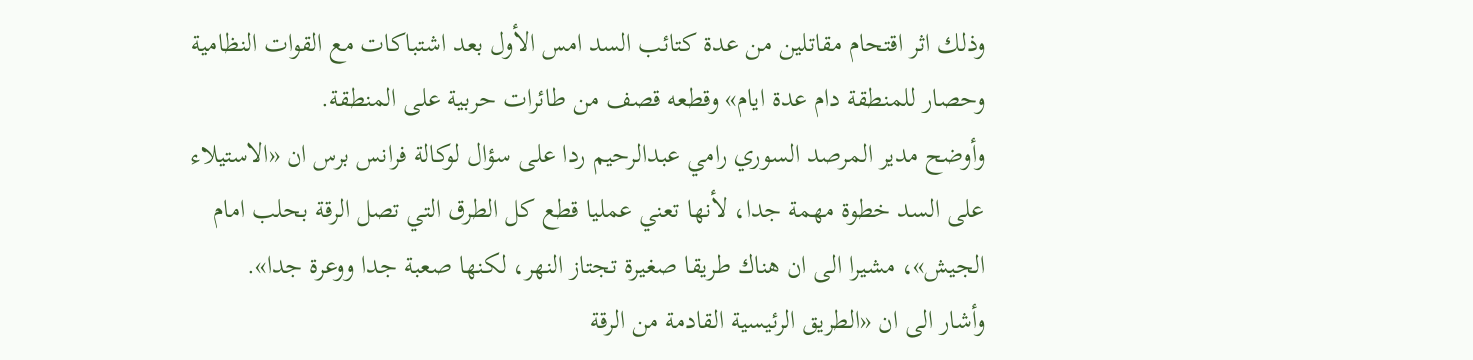وذلك اثر اقتحام مقاتلين من عدة كتائب السد امس الأول بعد اشتباكات مع القوات النظامية وحصار للمنطقة دام عدة ايام» وقطعه قصف من طائرات حربية على المنطقة.
وأوضح مدير المرصد السوري رامي عبدالرحيم ردا على سؤال لوكالة فرانس برس ان «الاستيلاء على السد خطوة مهمة جدا، لأنها تعني عمليا قطع كل الطرق التي تصل الرقة بحلب امام الجيش»، مشيرا الى ان هناك طريقا صغيرة تجتاز النهر، لكنها صعبة جدا ووعرة جدا».
وأشار الى ان «الطريق الرئيسية القادمة من الرقة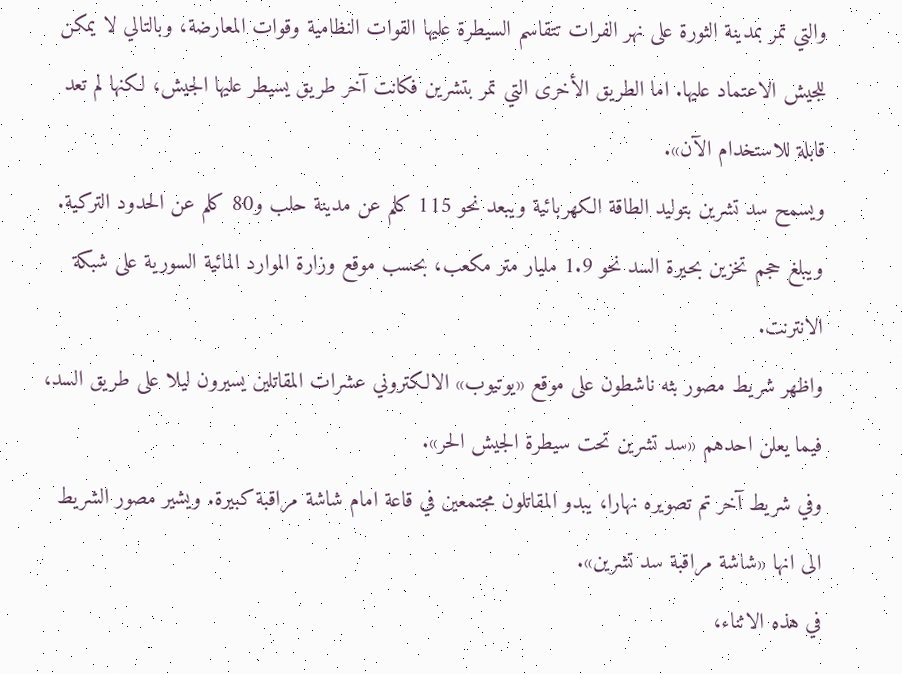والتي تمر بمدينة الثورة على نهر الفرات تتقاسم السيطرة عليها القوات النظامية وقوات المعارضة، وبالتالي لا يمكن للجيش الاعتماد عليها. اما الطريق الأخرى التي تمر بتشرين فكانت آخر طريق يسيطر عليها الجيش، لكنها لم تعد قابلة للاستخدام الآن».
ويسمح سد تشرين بتوليد الطاقة الكهربائية ويبعد نحو 115 كلم عن مدينة حلب و80 كلم عن الحدود التركية.
ويبلغ حجم تخزين بحيرة السد نحو 1.9 مليار متر مكعب، بحسب موقع وزارة الموارد المائية السورية على شبكة الانترنت.
واظهر شريط مصور بثه ناشطون على موقع «يوتيوب» الالكتروني عشرات المقاتلين يسيرون ليلا على طريق السد، فيما يعلن احدهم «سد تشرين تحت سيطرة الجيش الحر».
وفي شريط آخر تم تصويره نهارا، يبدو المقاتلون مجتمعين في قاعة امام شاشة مراقبة كبيرة. ويشير مصور الشريط الى انها «شاشة مراقبة سد تشرين».
في هذه الاثناء،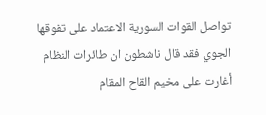تواصل القوات السورية الاعتماد على تفوقها الجوي فقد قال ناشطون ان طائرات النظام أغارت على مخيم القاح المقام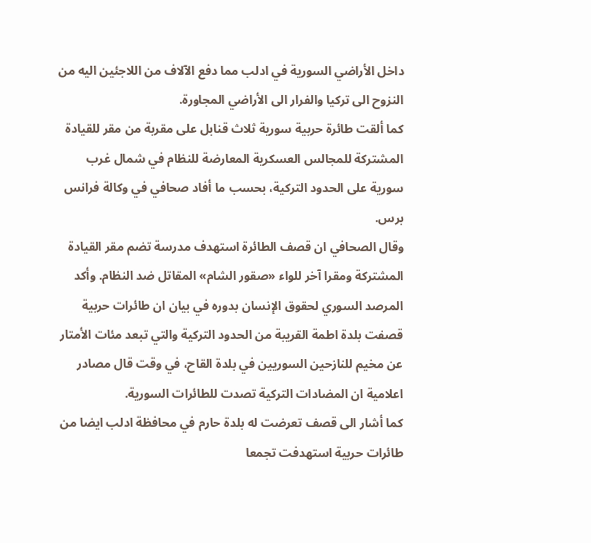داخل الأراضي السورية في ادلب مما دفع الآلاف من اللاجئين اليه من النزوح الى تركيا والفرار الى الأراضي المجاورة.
كما ألقت طائرة حربية سورية ثلاث قنابل على مقربة من مقر للقيادة المشتركة للمجالس العسكرية المعارضة للنظام في شمال غرب سورية على الحدود التركية، بحسب ما أفاد صحافي في وكالة فرانس برس.
وقال الصحافي ان قصف الطائرة استهدف مدرسة تضم مقر القيادة المشتركة ومقرا آخر للواء «صقور الشام» المقاتل ضد النظام. وأكد المرصد السوري لحقوق الإنسان بدوره في بيان ان طائرات حربية قصفت بلدة اطمة القريبة من الحدود التركية والتي تبعد مئات الأمتار عن مخيم للنازحين السوريين في بلدة القاح، في وقت قال مصادر اعلامية ان المضادات التركية تصدت للطائرات السورية.
كما أشار الى قصف تعرضت له بلدة حارم في محافظة ادلب ايضا من طائرات حربية استهدفت تجمعا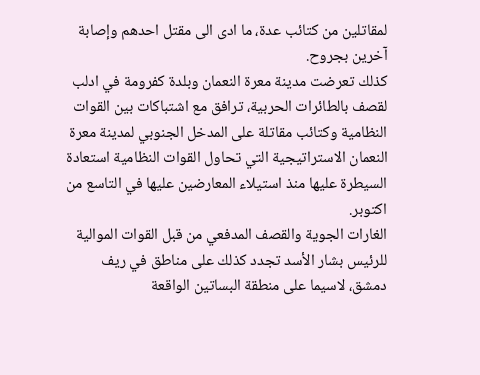لمقاتلين من كتائب عدة، ما ادى الى مقتل احدهم وإصابة آخرين بجروح.
كذلك تعرضت مدينة معرة النعمان وبلدة كفرومة في ادلب لقصف بالطائرات الحربية، ترافق مع اشتباكات بين القوات النظامية وكتائب مقاتلة على المدخل الجنوبي لمدينة معرة النعمان الاستراتيجية التي تحاول القوات النظامية استعادة السيطرة عليها منذ استيلاء المعارضين عليها في التاسع من اكتوبر.
الغارات الجوية والقصف المدفعي من قبل القوات الموالية للرئيس بشار الأسد تجدد كذلك على مناطق في ريف دمشق، لاسيما على منطقة البساتين الواقعة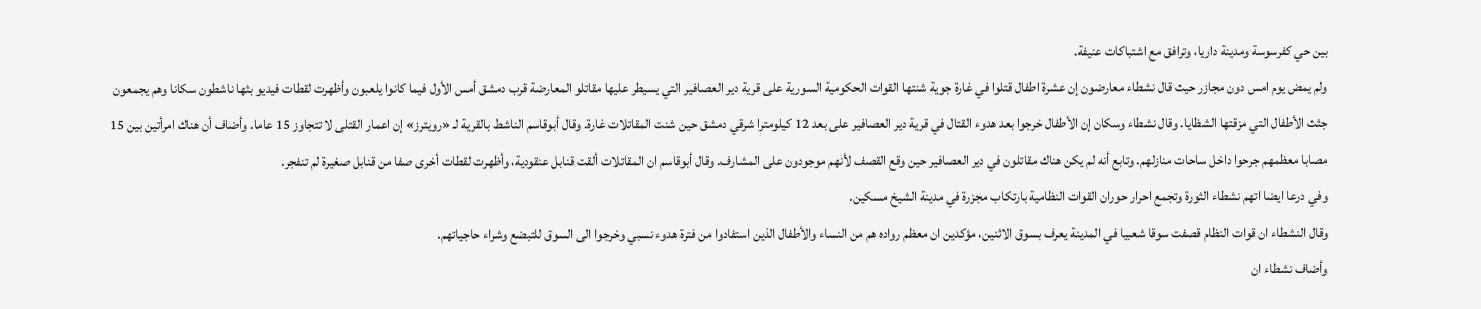بين حي كفرسوسة ومدينة داريا، وترافق مع اشتباكات عنيفة.
ولم يمض يوم امس دون مجازر حيث قال نشطاء معارضون إن عشرة اطفال قتلوا في غارة جوية شنتها القوات الحكومية السورية على قرية دير العصافير التي يسيطر عليها مقاتلو المعارضة قرب دمشق أمس الأول فيما كانوا يلعبون وأظهرت لقطات فيديو بثها ناشطون سكانا وهم يجمعون جثث الأطفال التي مزقتها الشظايا. وقال نشطاء وسكان إن الأطفال خرجوا بعد هدوء القتال في قرية دير العصافير على بعد 12 كيلومترا شرقي دمشق حين شنت المقاتلات غارة. وقال أبوقاسم الناشط بالقرية لـ «رويترز» إن اعمار القتلى لا تتجاوز 15 عاما. وأضاف أن هناك امرأتين بين 15 مصابا معظمهم جرحوا داخل ساحات منازلهم. وتابع أنه لم يكن هناك مقاتلون في دير العصافير حين وقع القصف لأنهم موجودون على المشارف. وقال أبوقاسم ان المقاتلات ألقت قنابل عنقودية، وأظهرت لقطات أخرى صفا من قنابل صغيرة لم تنفجر.
وفي درعا ايضا اتهم نشطاء الثورة وتجمع احرار حوران القوات النظامية بارتكاب مجزرة في مدينة الشيخ مسكين.
وقال النشطاء ان قوات النظام قصفت سوقا شعبيا في المدينة يعرف بسوق الاثنين، مؤكدين ان معظم رواده هم من النساء والأطفال الذين استفادوا من فترة هدوء نسبي وخرجوا الى السوق للتبضع وشراء حاجياتهم.
وأضاف نشطاء ان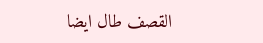القصف طال ايضا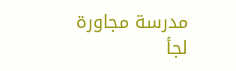مدرسة مجاورة لجأ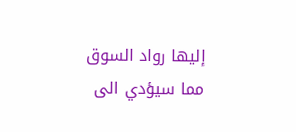إليها رواد السوق مما سيؤدي الى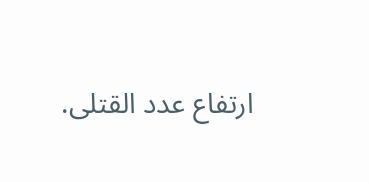ارتفاع عدد القتلى.